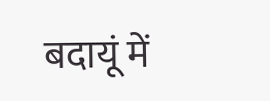बदायूं में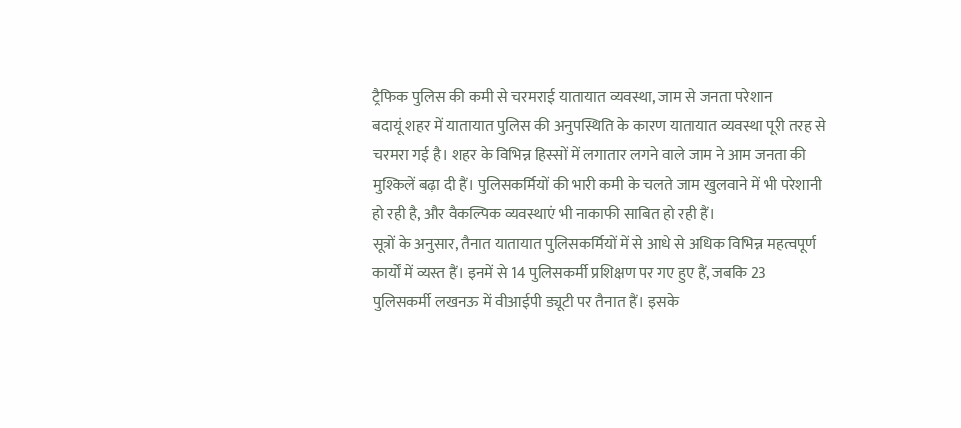ट्रैफिक पुलिस की कमी से चरमराई यातायात व्यवस्था, जाम से जनता परेशान
बदायूं शहर में यातायात पुलिस की अनुपस्थिति के कारण यातायात व्यवस्था पूरी तरह से चरमरा गई है। शहर के विभिन्न हिस्सों में लगातार लगने वाले जाम ने आम जनता की मुश्किलें बढ़ा दी हैं। पुलिसकर्मियों की भारी कमी के चलते जाम खुलवाने में भी परेशानी हो रही है, और वैकल्पिक व्यवस्थाएं भी नाकाफी साबित हो रही हैं।
सूत्रों के अनुसार, तैनात यातायात पुलिसकर्मियों में से आधे से अधिक विभिन्न महत्वपूर्ण कार्यों में व्यस्त हैं। इनमें से 14 पुलिसकर्मी प्रशिक्षण पर गए हुए हैं, जबकि 23 पुलिसकर्मी लखनऊ में वीआईपी ड्यूटी पर तैनात हैं। इसके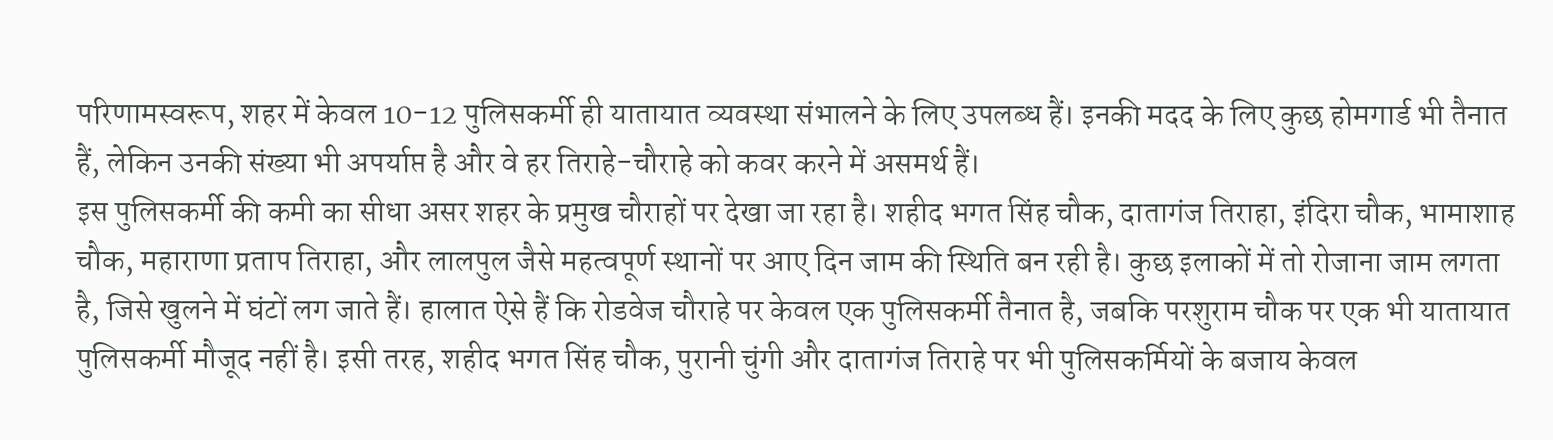परिणामस्वरूप, शहर में केवल 10-12 पुलिसकर्मी ही यातायात व्यवस्था संभालने के लिए उपलब्ध हैं। इनकी मदद के लिए कुछ होमगार्ड भी तैनात हैं, लेकिन उनकी संख्या भी अपर्याप्त है और वे हर तिराहे-चौराहे को कवर करने में असमर्थ हैं।
इस पुलिसकर्मी की कमी का सीधा असर शहर के प्रमुख चौराहों पर देखा जा रहा है। शहीद भगत सिंह चौक, दातागंज तिराहा, इंदिरा चौक, भामाशाह चौक, महाराणा प्रताप तिराहा, और लालपुल जैसे महत्वपूर्ण स्थानों पर आए दिन जाम की स्थिति बन रही है। कुछ इलाकों में तो रोजाना जाम लगता है, जिसे खुलने में घंटों लग जाते हैं। हालात ऐसे हैं कि रोडवेज चौराहे पर केवल एक पुलिसकर्मी तैनात है, जबकि परशुराम चौक पर एक भी यातायात पुलिसकर्मी मौजूद नहीं है। इसी तरह, शहीद भगत सिंह चौक, पुरानी चुंगी और दातागंज तिराहे पर भी पुलिसकर्मियों के बजाय केवल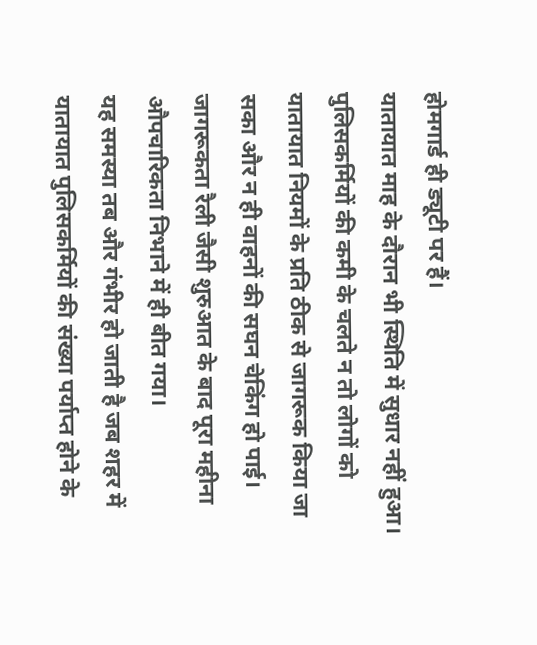होमगार्ड ही ड्यूटी पर हैं।
यातायात माह के दौरान भी स्थिति में सुधार नहीं हुआ। पुलिसकर्मियों की कमी के चलते न तो लोगों को यातायात नियमों के प्रति ठीक से जागरूक किया जा सका और न ही वाहनों की सघन चेकिंग हो पाई। जागरूकता रैली जैसी शुरुआत के बाद पूरा महीना औपचारिकता निभाने में ही बीत गया।
यह समस्या तब और गंभीर हो जाती है जब शहर में यातायात पुलिसकर्मियों की संख्या पर्याप्त होने के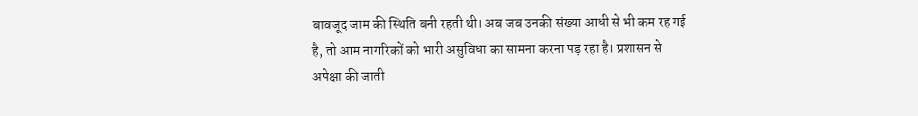बावजूद जाम की स्थिति बनी रहती थी। अब जब उनकी संख्या आधी से भी कम रह गई है, तो आम नागरिकों को भारी असुविधा का सामना करना पड़ रहा है। प्रशासन से अपेक्षा की जाती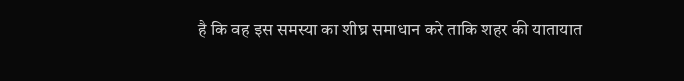है कि वह इस समस्या का शीघ्र समाधान करे ताकि शहर की यातायात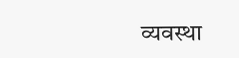व्यवस्था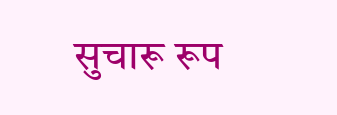सुचारू रूप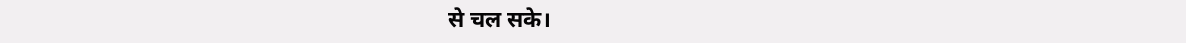से चल सके।